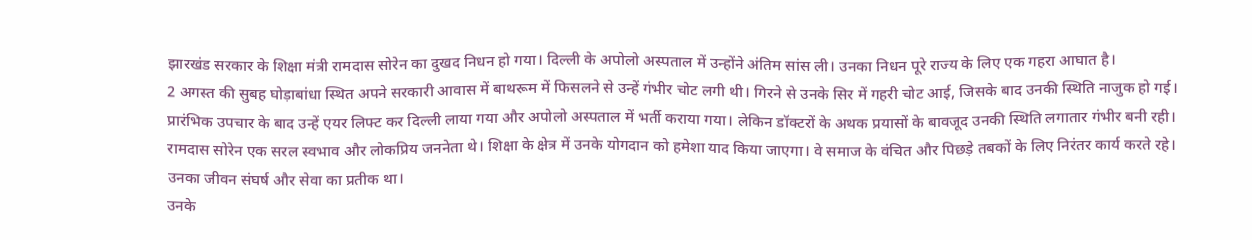झारखंड सरकार के शिक्षा मंत्री रामदास सोरेन का दुखद निधन हो गया। दिल्ली के अपोलो अस्पताल में उन्होंने अंतिम सांस ली। उनका निधन पूरे राज्य के लिए एक गहरा आघात है।
2 अगस्त की सुबह घोड़ाबांधा स्थित अपने सरकारी आवास में बाथरूम में फिसलने से उन्हें गंभीर चोट लगी थी। गिरने से उनके सिर में गहरी चोट आई, जिसके बाद उनकी स्थिति नाजुक हो गई। प्रारंभिक उपचार के बाद उन्हें एयर लिफ्ट कर दिल्ली लाया गया और अपोलो अस्पताल में भर्ती कराया गया। लेकिन डॉक्टरों के अथक प्रयासों के बावजूद उनकी स्थिति लगातार गंभीर बनी रही।
रामदास सोरेन एक सरल स्वभाव और लोकप्रिय जननेता थे। शिक्षा के क्षेत्र में उनके योगदान को हमेशा याद किया जाएगा। वे समाज के वंचित और पिछड़े तबकों के लिए निरंतर कार्य करते रहे। उनका जीवन संघर्ष और सेवा का प्रतीक था।
उनके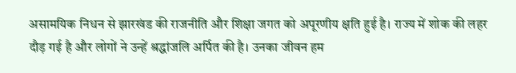असामयिक निधन से झारखंड की राजनीति और शिक्षा जगत को अपूरणीय क्षति हुई है। राज्य में शोक की लहर दौड़ गई है और लोगों ने उन्हें श्रद्धांजलि अर्पित की है। उनका जीवन हम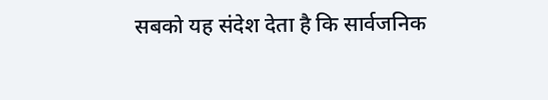सबको यह संदेश देता है कि सार्वजनिक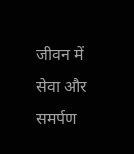जीवन में सेवा और समर्पण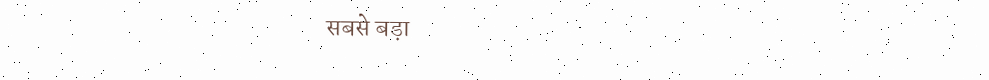सबसे बड़ा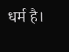धर्म है।